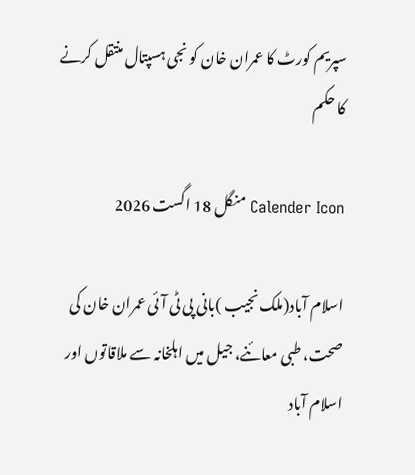سپریم کورٹ کا عمران خان کو نجی ہسپتال منتقل کرنے کا حکم

Calender Icon منگل 18 اگست 2026

اسلام آباد(ملک نجیب )بانی پی ٹی آئی عمران خان کی صحت، طبی معائنے، جیل میں اہلخانہ سے ملاقاتوں اور اسلام آباد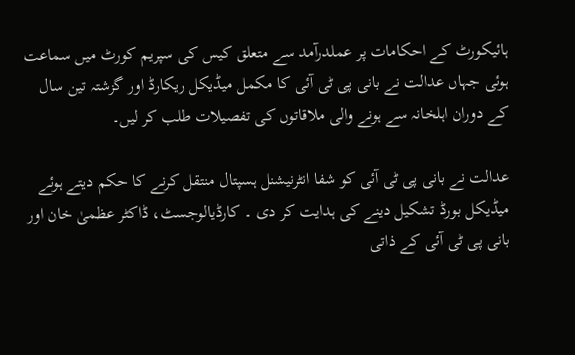ہائیکورٹ کے احکامات پر عملدرآمد سے متعلق کیس کی سپریم کورٹ میں سماعت ہوئی جہاں عدالت نے بانی پی ٹی آئی کا مکمل میڈیکل ریکارڈ اور گزشتہ تین سال کے دوران اہلخانہ سے ہونے والی ملاقاتوں کی تفصیلات طلب کر لیں۔

عدالت نے بانی پی ٹی آئی کو شفا انٹرنیشنل ہسپتال منتقل کرنے کا حکم دیتے ہوئے میڈیکل بورڈ تشکیل دینے کی ہدایت کر دی ۔ کارڈیالوجسٹ، ڈاکٹر عظمیٰ خان اور بانی پی ٹی آئی کے ذاتی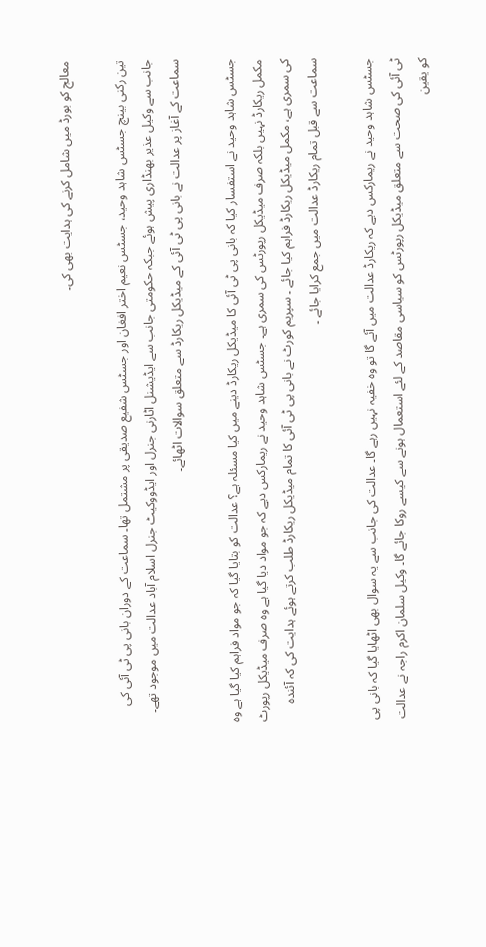معالج کو بورڈ میں شامل کرنے کی ہدایت بھی کی۔

تین رکنی بینچ جسٹس شاہد وحید، جسٹس نعیم اختر افغان اور جسٹس شفیع صدیقی پر مشتمل تھا۔ سماعت کے دوران بانی پی ٹی آئی کی جانب سے وکیل عذیر بھنڈاری پیش ہوئے جبکہ حکومتی جانب سے ایڈیشنل اٹارنی جنرل اور ایڈووکیٹ جنرل اسلام آباد عدالت میں موجود تھے۔ سماعت کے آغاز پر عدالت نے بانی پی ٹی آئی کے میڈیکل ریکارڈ سے متعلق سوالات اٹھائے۔

جسٹس شاہد وحید نے استفسار کیا کہ بانی پی ٹی آئی کا میڈیکل ریکارڈ دینے میں کیا مسئلہ ہے؟ عدالت کو بتایا گیا کہ جو مواد فراہم کیا گیا ہے وہ مکمل ریکارڈ نہیں بلکہ صرف میڈیکل رپورٹس کی سمری ہے۔ جسٹس شاہد وحید نے ریمارکس دیے کہ جو مواد دیا گیا ہے وہ صرف میڈیکل رپورٹ کی سمری ہے، مکمل میڈیکل ریکارڈ فراہم کیا جائے ۔ سپریم کورٹ نے بانی پی ٹی آئی کا تمام میڈیکل ریکارڈ طلب کرتے ہوئے ہدایت کی کہ آئندہ سماعت سے قبل تمام ریکارڈ عدالت میں جمع کرایا جائے ۔

جسٹس شاہد وحید نے ریمارکس دیے کہ ریکارڈ عدالت میں آئے گا تو وہ خفیہ نہیں رہے گا۔ عدالت کی جانب سے یہ سوال بھی اٹھایا گیا کہ بانی پی ٹی آئی کی صحت سے متعلق میڈیکل رپورٹس کو سیاسی مقاصد کے لئے استعمال ہونے سے کیسے روکا جائے گا۔ وکیل سلمان اکرم راجہ نے عدالت کو یقین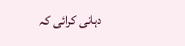دہانی کرائی کہ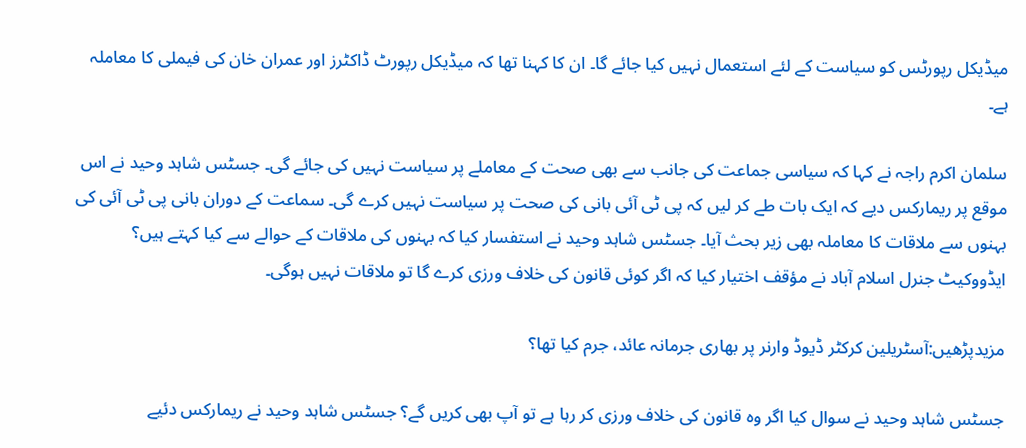میڈیکل رپورٹس کو سیاست کے لئے استعمال نہیں کیا جائے گا۔ ان کا کہنا تھا کہ میڈیکل رپورٹ ڈاکٹرز اور عمران خان کی فیملی کا معاملہ ہے۔

سلمان اکرم راجہ نے کہا کہ سیاسی جماعت کی جانب سے بھی صحت کے معاملے پر سیاست نہیں کی جائے گی۔ جسٹس شاہد وحید نے اس موقع پر ریمارکس دیے کہ ایک بات طے کر لیں کہ پی ٹی آئی بانی کی صحت پر سیاست نہیں کرے گی۔ سماعت کے دوران بانی پی ٹی آئی کی بہنوں سے ملاقات کا معاملہ بھی زیر بحث آیا۔ جسٹس شاہد وحید نے استفسار کیا کہ بہنوں کی ملاقات کے حوالے سے کیا کہتے ہیں؟ ایڈووکیٹ جنرل اسلام آباد نے مؤقف اختیار کیا کہ اگر کوئی قانون کی خلاف ورزی کرے گا تو ملاقات نہیں ہوگی۔

مزیدپڑھیں:آسٹریلین کرکٹر ڈیوڈ وارنر پر بھاری جرمانہ عائد، جرم کیا تھا؟

جسٹس شاہد وحید نے سوال کیا اگر وہ قانون کی خلاف ورزی کر رہا ہے تو آپ بھی کریں گے؟ جسٹس شاہد وحید نے ریمارکس دئیے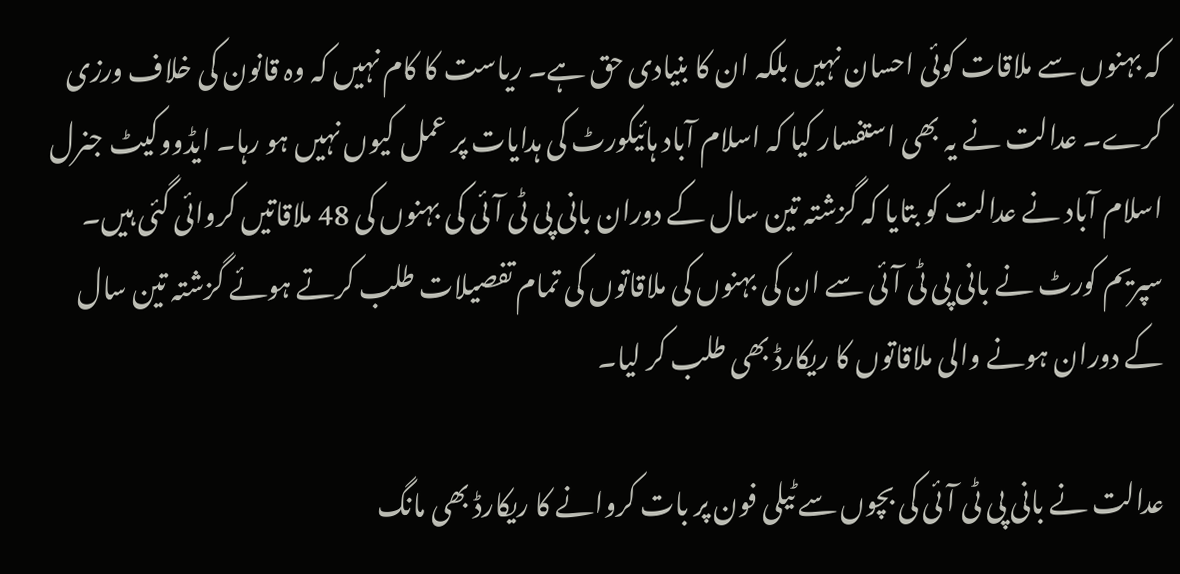کہ بہنوں سے ملاقات کوئی احسان نہیں بلکہ ان کا بنیادی حق ہے۔ ریاست کا کام نہیں کہ وہ قانون کی خلاف ورزی کرے۔ عدالت نے یہ بھی استفسار کیا کہ اسلام آباد ہائیکورٹ کی ہدایات پر عمل کیوں نہیں ہو رہا۔ ایڈووکیٹ جنرل اسلام آباد نے عدالت کو بتایا کہ گزشتہ تین سال کے دوران بانی پی ٹی آئی کی بہنوں کی 48 ملاقاتیں کروائی گئی ہیں۔ سپریم کورٹ نے بانی پی ٹی آئی سے ان کی بہنوں کی ملاقاتوں کی تمام تفصیلات طلب کرتے ہوئے گزشتہ تین سال کے دوران ہونے والی ملاقاتوں کا ریکارڈ بھی طلب کر لیا۔

عدالت نے بانی پی ٹی آئی کی بچوں سے ٹیلی فون پر بات کروانے کا ریکارڈ بھی مانگ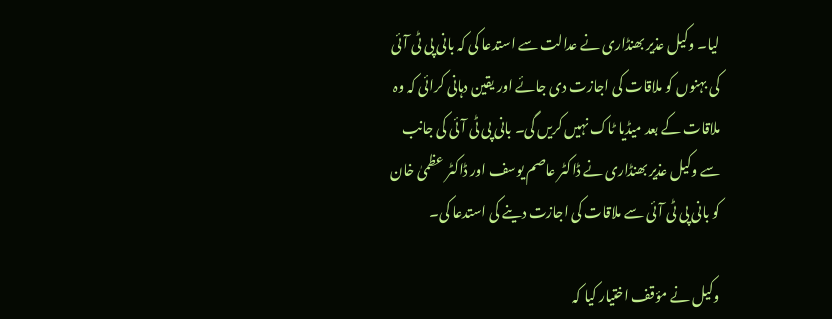لیا۔ وکیل عذیر بھنڈاری نے عدالت سے استدعا کی کہ بانی پی ٹی آئی کی بہنوں کو ملاقات کی اجازت دی جائے اور یقین دہانی کرائی کہ وہ ملاقات کے بعد میڈیا ٹاک نہیں کریں گی۔ بانی پی ٹی آئی کی جانب سے وکیل عذیر بھنڈاری نے ڈاکٹر عاصم یوسف اور ڈاکٹر عظمیٰ خان کو بانی پی ٹی آئی سے ملاقات کی اجازت دینے کی استدعا کی۔

وکیل نے مؤقف اختیار کیا کہ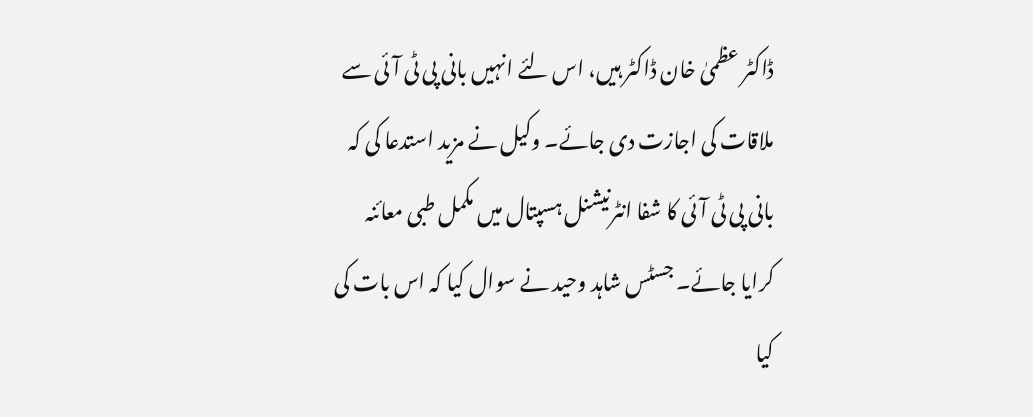ڈاکٹر عظمیٰ خان ڈاکٹر ہیں، اس لئے انہیں بانی پی ٹی آئی سے ملاقات کی اجازت دی جائے۔ وکیل نے مزید استدعا کی کہ بانی پی ٹی آئی کا شفا انٹرنیشنل ہسپتال میں مکمل طبی معائنہ کرایا جائے۔ جسٹس شاہد وحید نے سوال کیا کہ اس بات کی کیا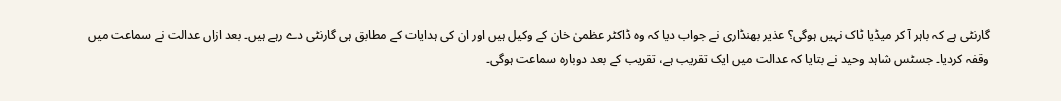گارنٹی ہے کہ باہر آ کر میڈیا ٹاک نہیں ہوگی؟ عذیر بھنڈاری نے جواب دیا کہ وہ ڈاکٹر عظمیٰ خان کے وکیل ہیں اور ان کی ہدایات کے مطابق ہی گارنٹی دے رہے ہیں۔ بعد ازاں عدالت نے سماعت میں وقفہ کردیا۔ جسٹس شاہد وحید نے بتایا کہ عدالت میں ایک تقریب ہے، تقریب کے بعد دوبارہ سماعت ہوگی۔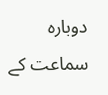دوبارہ سماعت کے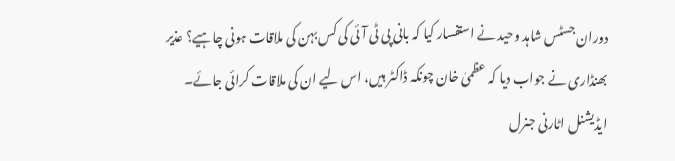دوران جسٹس شاہد وحید نے استفسار کیا کہ بانی پی ٹی آئی کی کس بہن کی ملاقات ہونی چاہیے؟ عذیر بھنڈاری نے جواب دیا کہ عظمیٰ خان چونکہ ڈاکٹر ہیں، اس لیے ان کی ملاقات کرائی جائے۔ ایڈیشنل اٹارنی جنرل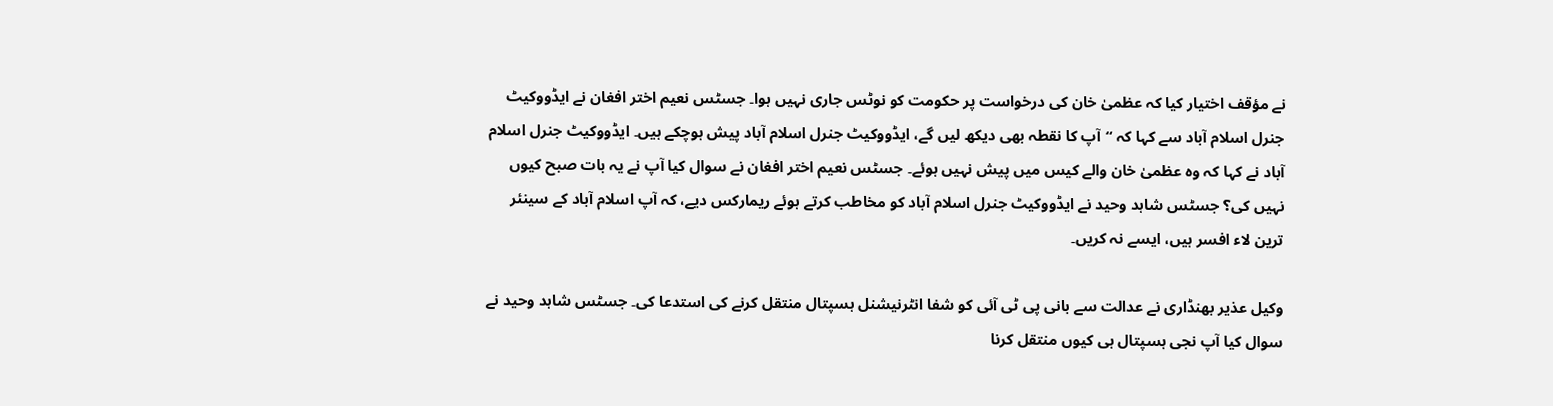نے مؤقف اختیار کیا کہ عظمیٰ خان کی درخواست پر حکومت کو نوٹس جاری نہیں ہوا۔ جسٹس نعیم اختر افغان نے ایڈووکیٹ جنرل اسلام آباد سے کہا کہ “آپ کا نقطہ بھی دیکھ لیں گے، ایڈووکیٹ جنرل اسلام آباد پیش ہوچکے ہیں۔ ایڈووکیٹ جنرل اسلام آباد نے کہا کہ وہ عظمیٰ خان والے کیس میں پیش نہیں ہوئے۔ جسٹس نعیم اختر افغان نے سوال کیا آپ نے یہ بات صبح کیوں نہیں کی؟ جسٹس شاہد وحید نے ایڈووکیٹ جنرل اسلام آباد کو مخاطب کرتے ہوئے ریمارکس دیے، کہ آپ اسلام آباد کے سینئر ترین لاء افسر ہیں، ایسے نہ کریں۔

وکیل عذیر بھنڈاری نے عدالت سے بانی پی ٹی آئی کو شفا انٹرنیشنل ہسپتال منتقل کرنے کی استدعا کی۔ جسٹس شاہد وحید نے سوال کیا آپ نجی ہسپتال ہی کیوں منتقل کرنا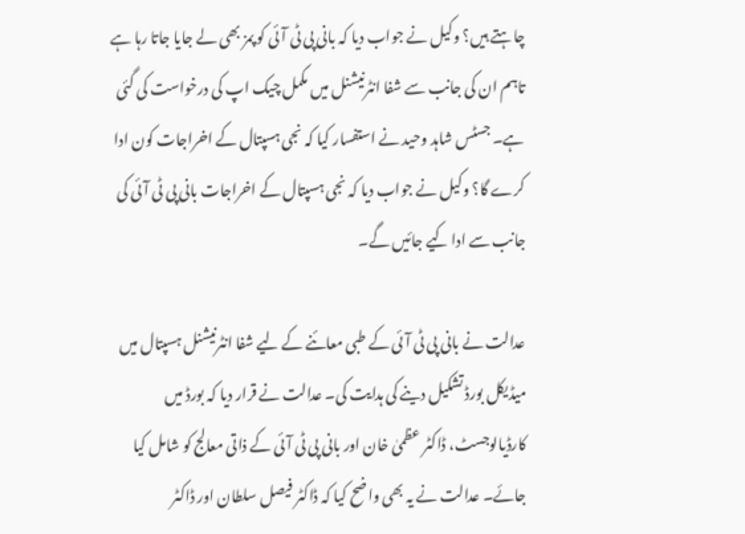چاہتے ہیں؟ وکیل نے جواب دیا کہ بانی پی ٹی آئی کو پمز بھی لے جایا جاتا رہا ہے تاہم ان کی جانب سے شفا انٹرنیشنل میں مکمل چیک اپ کی درخواست کی گئی ہے۔ جسٹس شاہد وحید نے استفسار کیا کہ نجی ہسپتال کے اخراجات کون ادا کرے گا؟ وکیل نے جواب دیا کہ نجی ہسپتال کے اخراجات بانی پی ٹی آئی کی جانب سے ادا کیے جائیں گے۔

عدالت نے بانی پی ٹی آئی کے طبی معائنے کے لیے شفا انٹرنیشنل ہسپتال میں میڈیکل بورڈ تشکیل دینے کی ہدایت کی۔ عدالت نے قرار دیا کہ بورڈ میں کارڈیالوجسٹ، ڈاکٹر عظمیٰ خان اور بانی پی ٹی آئی کے ذاتی معالج کو شامل کیا جائے۔ عدالت نے یہ بھی واضح کیا کہ ڈاکٹر فیصل سلطان اور ڈاکٹر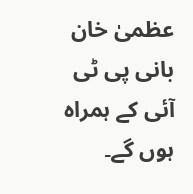عظمیٰ خان بانی پی ٹی آئی کے ہمراہ ہوں گے۔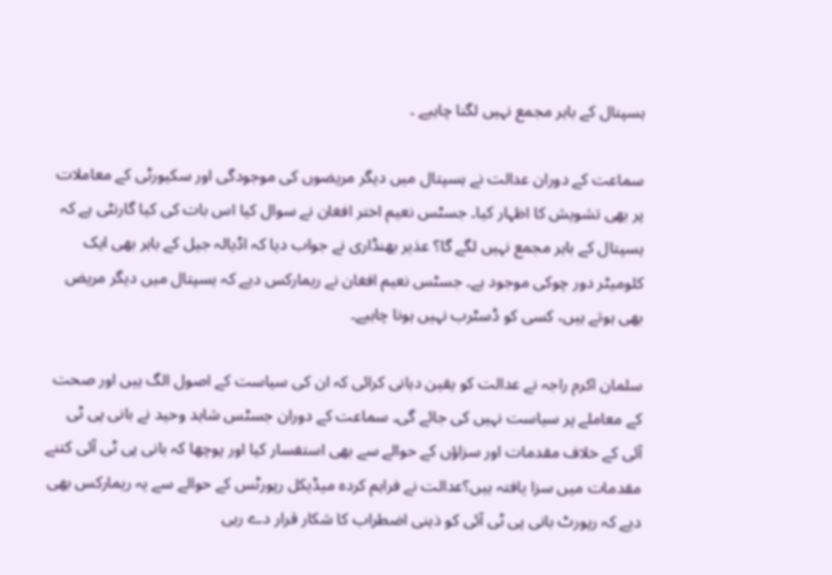ہسپتال کے باہر مجمع نہیں لگنا چاہیے ۔

سماعت کے دوران عدالت نے ہسپتال میں دیگر مریضوں کی موجودگی اور سکیورٹی کے معاملات پر بھی تشویش کا اظہار کیا۔ جسٹس نعیم اختر افغان نے سوال کیا اس بات کی کیا گارنٹی ہے کہ ہسپتال کے باہر مجمع نہیں لگے گا؟ عذیر بھنڈاری نے جواب دیا کہ اڈیالہ جیل کے باہر بھی ایک کلومیٹر دور چوکی موجود ہے۔ جسٹس نعیم افغان نے ریمارکس دیے کہ ہسپتال میں دیگر مریض بھی ہوتے ہیں، کسی کو ڈسٹرب نہیں ہونا چاہیے۔

سلمان اکرم راجہ نے عدالت کو یقین دہانی کرائی کہ ان کی سیاست کے اصول الگ ہیں اور صحت کے معاملے پر سیاست نہیں کی جائے گی۔ سماعت کے دوران جسٹس شاہد وحید نے بانی پی ٹی آئی کے خلاف مقدمات اور سزاؤں کے حوالے سے بھی استفسار کیا اور پوچھا کہ بانی پی ٹی آئی کتنے مقدمات میں سزا یافتہ ہیں؟عدالت نے فراہم کردہ میڈیکل رپورٹس کے حوالے سے یہ ریمارکس بھی دیے کہ رپورٹ بانی پی ٹی آئی کو ذہنی اضطراب کا شکار قرار دے رہی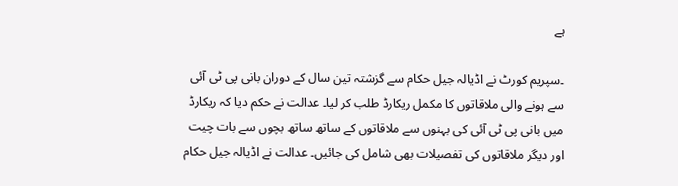ہے

۔سپریم کورٹ نے اڈیالہ جیل حکام سے گزشتہ تین سال کے دوران بانی پی ٹی آئی سے ہونے والی ملاقاتوں کا مکمل ریکارڈ طلب کر لیا۔ عدالت نے حکم دیا کہ ریکارڈ میں بانی پی ٹی آئی کی بہنوں سے ملاقاتوں کے ساتھ ساتھ بچوں سے بات چیت اور دیگر ملاقاتوں کی تفصیلات بھی شامل کی جائیں۔ عدالت نے اڈیالہ جیل حکام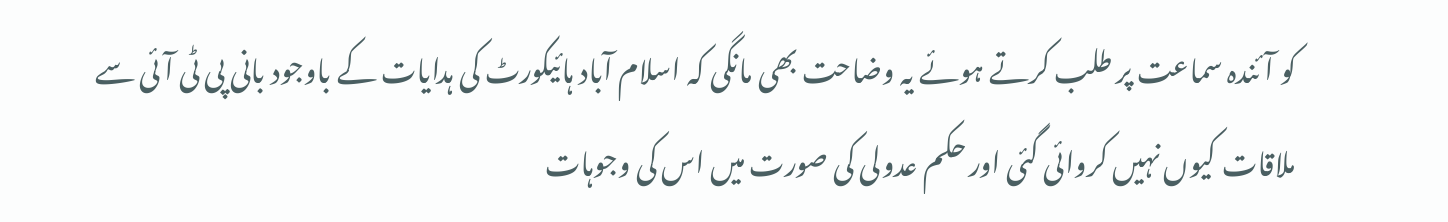کو آئندہ سماعت پر طلب کرتے ہوئے یہ وضاحت بھی مانگی کہ اسلام آباد ہائیکورٹ کی ہدایات کے باوجود بانی پی ٹی آئی سے ملاقات کیوں نہیں کروائی گئی اور حکم عدولی کی صورت میں اس کی وجوہات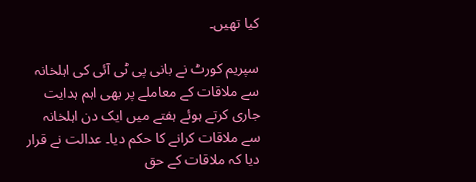کیا تھیں۔

سپریم کورٹ نے بانی پی ٹی آئی کی اہلخانہ سے ملاقات کے معاملے پر بھی اہم ہدایت جاری کرتے ہوئے ہفتے میں ایک دن اہلخانہ سے ملاقات کرانے کا حکم دیا۔ عدالت نے قرار دیا کہ ملاقات کے حق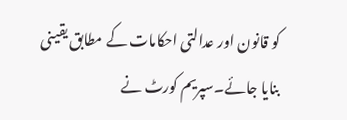کو قانون اور عدالتی احکامات کے مطابق یقینی بنایا جائے۔سپریم کورٹ نے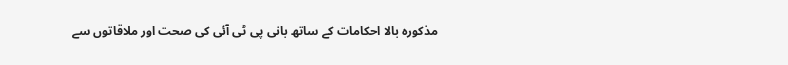مذکورہ بالا احکامات کے ساتھ بانی پی ٹی آئی کی صحت اور ملاقاتوں سے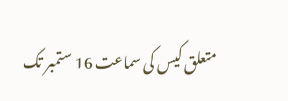متعلق کیس کی سماعت 16 ستمبر تک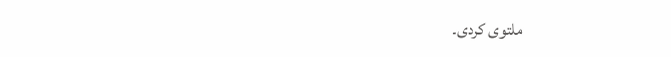ملتوی کردی۔